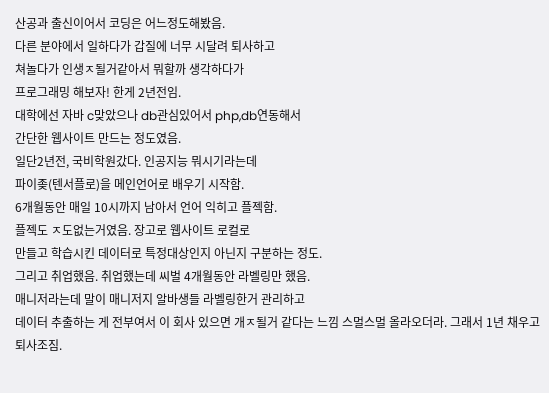산공과 출신이어서 코딩은 어느정도해봤음.
다른 분야에서 일하다가 갑질에 너무 시달려 퇴사하고
쳐놀다가 인생ㅈ될거같아서 뭐할까 생각하다가
프로그래밍 해보자! 한게 2년전임.
대학에선 자바 c맞았으나 db관심있어서 php,db연동해서
간단한 웹사이트 만드는 정도였음.
일단2년전, 국비학원갔다. 인공지능 뭐시기라는데
파이좆(텐서플로)을 메인언어로 배우기 시작함.
6개월동안 매일 10시까지 남아서 언어 익히고 플젝함.
플젝도 ㅈ도없는거였음. 장고로 웹사이트 로컬로
만들고 학습시킨 데이터로 특정대상인지 아닌지 구분하는 정도.
그리고 취업했음. 취업했는데 씨벌 4개월동안 라벨링만 했음.
매니저라는데 말이 매니저지 알바생들 라벨링한거 관리하고
데이터 추출하는 게 전부여서 이 회사 있으면 개ㅈ될거 같다는 느낌 스멀스멀 올라오더라. 그래서 1년 채우고 퇴사조짐.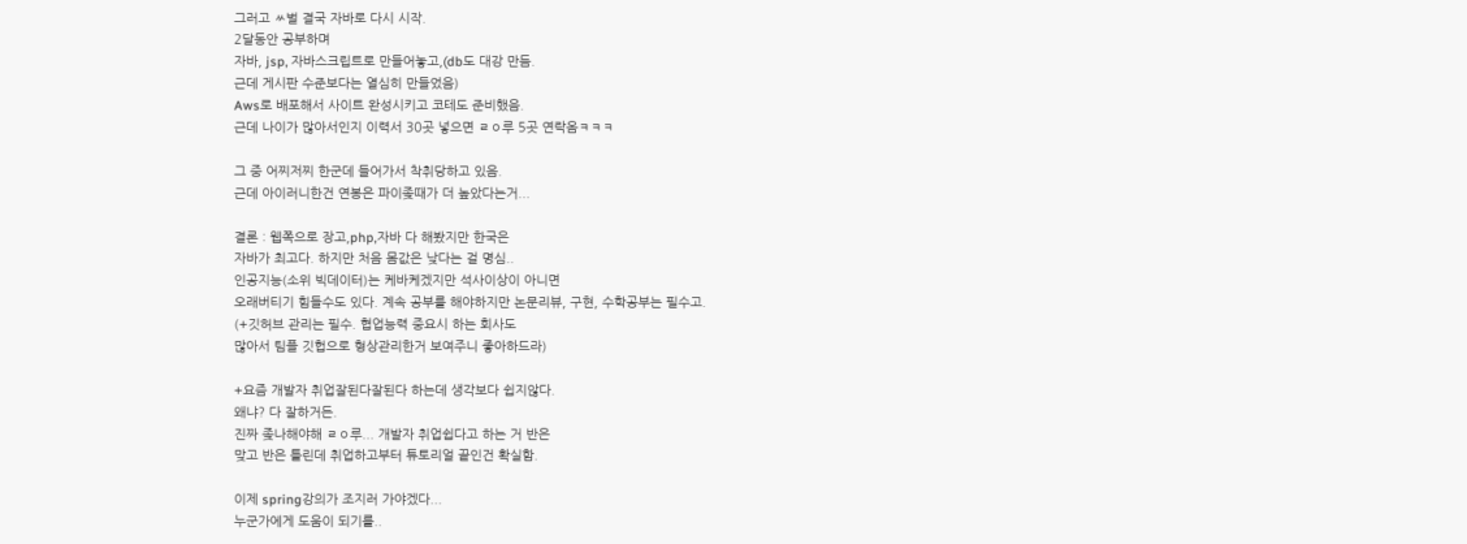그러고 ㅆ벌 결국 자바로 다시 시작.
2달동안 공부하며
자바, jsp, 자바스크립트로 만들어놓고,(db도 대강 만듬.
근데 게시판 수준보다는 열심히 만들었음)
Aws로 배포해서 사이트 완성시키고 코테도 준비했음.
근데 나이가 많아서인지 이력서 30곳 넣으면 ㄹㅇ루 5곳 연락옴ㅋㅋㅋ

그 중 어찌저찌 한군데 들어가서 착취당하고 있음.
근데 아이러니한건 연봉은 파이좆때가 더 높았다는거...

결론 : 웹쪽으로 장고,php,자바 다 해봤지만 한국은
자바가 최고다. 하지만 처음 몸값은 낮다는 걸 명심..
인공지능(소위 빅데이터)는 케바케겠지만 석사이상이 아니면
오래버티기 힘들수도 있다. 계속 공부를 해야하지만 논문리뷰, 구현, 수학공부는 필수고.
(+깃허브 관리는 필수. 협업능력 중요시 하는 회사도
많아서 팀플 깃헙으로 형상관리한거 보여주니 좋아하드라)

+요즘 개발자 취업잘된다잘된다 하는데 생각보다 쉽지않다.
왜냐? 다 잘하거든.
진짜 좆나해야해 ㄹㅇ루... 개발자 취업쉽다고 하는 거 반은
맞고 반은 틀린데 취업하고부터 튜토리얼 끝인건 확실함.

이제 spring강의가 조지러 가야겠다...
누군가에게 도움이 되기를..